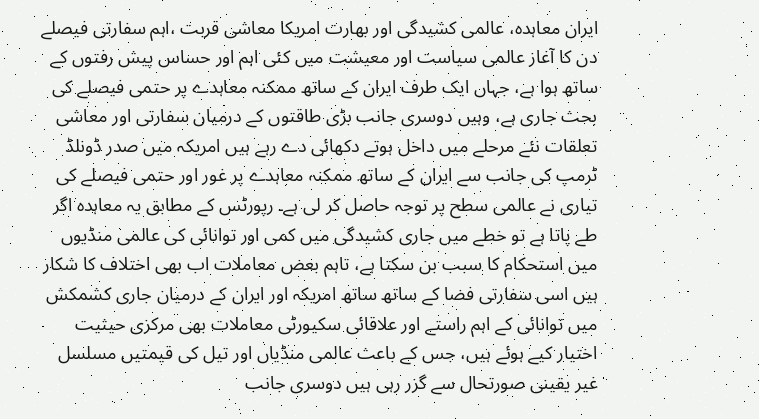ایران معاہدہ، عالمی کشیدگی اور بھارت امریکا معاشی قربت ،اہم سفارتی فیصلے
دن کا آغاز عالمی سیاست اور معیشت میں کئی اہم اور حساس پیش رفتوں کے ساتھ ہوا ہے، جہاں ایک طرف ایران کے ساتھ ممکنہ معاہدے پر حتمی فیصلے کی بحث جاری ہے، وہیں دوسری جانب بڑی طاقتوں کے درمیان سفارتی اور معاشی تعلقات نئے مرحلے میں داخل ہوتے دکھائی دے رہے ہیں امریکہ میں صدر ڈونلڈ ٹرمپ کی جانب سے ایران کے ساتھ ممکنہ معاہدے پر غور اور حتمی فیصلے کی تیاری نے عالمی سطح پر توجہ حاصل کر لی ہے۔ رپورٹس کے مطابق یہ معاہدہ اگر طے پاتا ہے تو خطے میں جاری کشیدگی میں کمی اور توانائی کی عالمی منڈیوں میں استحکام کا سبب بن سکتا ہے، تاہم بعض معاملات اب بھی اختلاف کا شکار ہیں اسی سفارتی فضا کے ساتھ ساتھ امریکہ اور ایران کے درمیان جاری کشمکش میں توانائی کے اہم راستے اور علاقائی سکیورٹی معاملات بھی مرکزی حیثیت اختیار کیے ہوئے ہیں، جس کے باعث عالمی منڈیاں اور تیل کی قیمتیں مسلسل غیر یقینی صورتحال سے گزر رہی ہیں دوسری جانب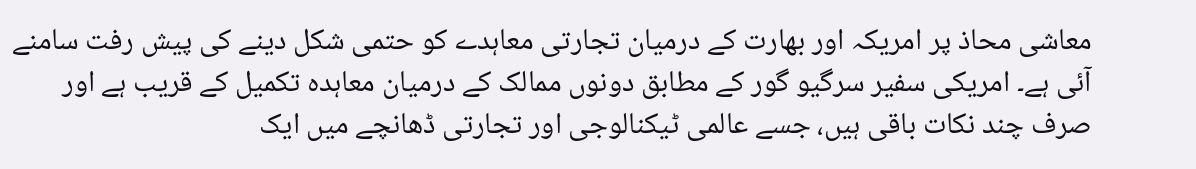معاشی محاذ پر امریکہ اور بھارت کے درمیان تجارتی معاہدے کو حتمی شکل دینے کی پیش رفت سامنے آئی ہے۔ امریکی سفیر سرگیو گور کے مطابق دونوں ممالک کے درمیان معاہدہ تکمیل کے قریب ہے اور صرف چند نکات باقی ہیں، جسے عالمی ٹیکنالوجی اور تجارتی ڈھانچے میں ایک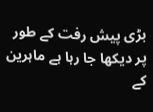بڑی پیش رفت کے طور پر دیکھا جا رہا ہے ماہرین کے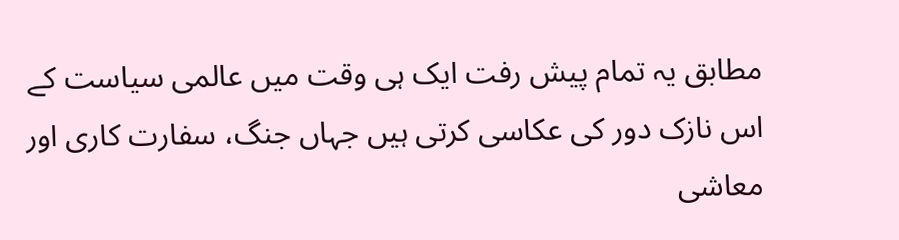مطابق یہ تمام پیش رفت ایک ہی وقت میں عالمی سیاست کے اس نازک دور کی عکاسی کرتی ہیں جہاں جنگ، سفارت کاری اور معاشی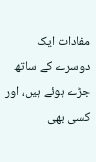مفادات ایک دوسرے کے ساتھ جڑے ہوئے ہیں، اور کسی بھی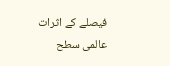فیصلے کے اثرات عالمی سطح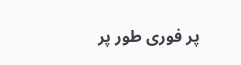پر فوری طور پر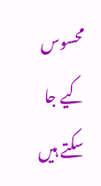محسوس کیے جا سکتے ہیں